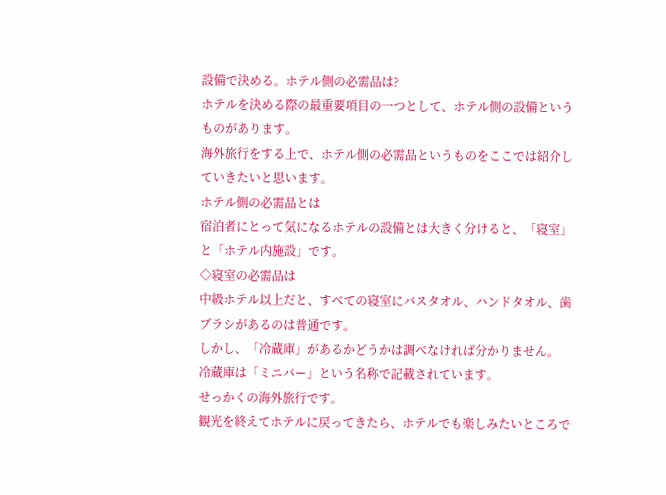設備で決める。ホテル側の必需品は?
ホテルを決める際の最重要項目の一つとして、ホテル側の設備というものがあります。
海外旅行をする上で、ホテル側の必需品というものをここでは紹介していきたいと思います。
ホテル側の必需品とは
宿泊者にとって気になるホテルの設備とは大きく分けると、「寝室」と「ホテル内施設」です。
◇寝室の必需品は
中級ホテル以上だと、すべての寝室にバスタオル、ハンドタオル、歯ブラシがあるのは普通です。
しかし、「冷蔵庫」があるかどうかは調べなければ分かりません。 冷蔵庫は「ミニバー」という名称で記載されています。
せっかくの海外旅行です。
観光を終えてホテルに戻ってきたら、ホテルでも楽しみたいところで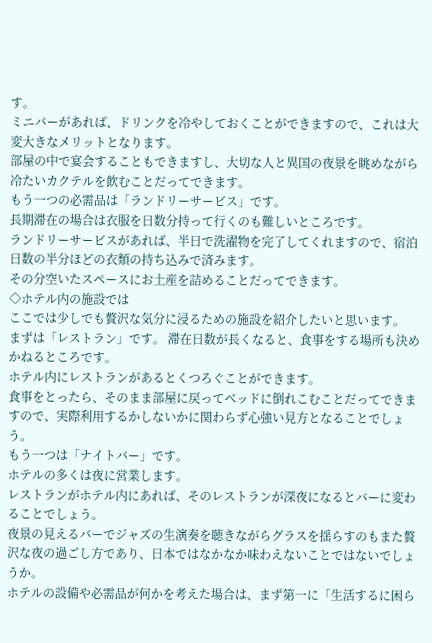す。
ミニバーがあれば、ドリンクを冷やしておくことができますので、これは大変大きなメリットとなります。
部屋の中で宴会することもできますし、大切な人と異国の夜景を眺めながら冷たいカクテルを飲むことだってできます。
もう一つの必需品は「ランドリーサービス」です。
長期滞在の場合は衣服を日数分持って行くのも難しいところです。
ランドリーサービスがあれば、半日で洗濯物を完了してくれますので、宿泊日数の半分ほどの衣類の持ち込みで済みます。
その分空いたスペースにお土産を詰めることだってできます。
◇ホテル内の施設では
ここでは少しでも贅沢な気分に浸るための施設を紹介したいと思います。
まずは「レストラン」です。 滞在日数が長くなると、食事をする場所も決めかねるところです。
ホテル内にレストランがあるとくつろぐことができます。
食事をとったら、そのまま部屋に戻ってベッドに倒れこむことだってできますので、実際利用するかしないかに関わらず心強い見方となることでしょう。
もう一つは「ナイトバー」です。
ホテルの多くは夜に営業します。
レストランがホテル内にあれば、そのレストランが深夜になるとバーに変わることでしょう。
夜景の見えるバーでジャズの生演奏を聴きながらグラスを揺らすのもまた贅沢な夜の過ごし方であり、日本ではなかなか味わえないことではないでしょうか。
ホテルの設備や必需品が何かを考えた場合は、まず第一に「生活するに困ら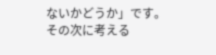ないかどうか」です。
その次に考える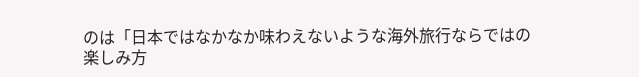のは「日本ではなかなか味わえないような海外旅行ならではの楽しみ方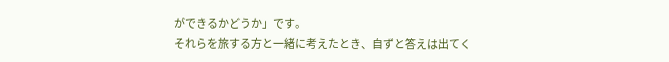ができるかどうか」です。
それらを旅する方と一緒に考えたとき、自ずと答えは出てく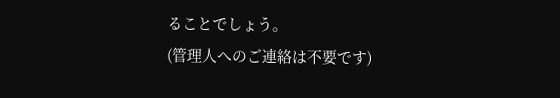ることでしょう。
(管理人へのご連絡は不要です)